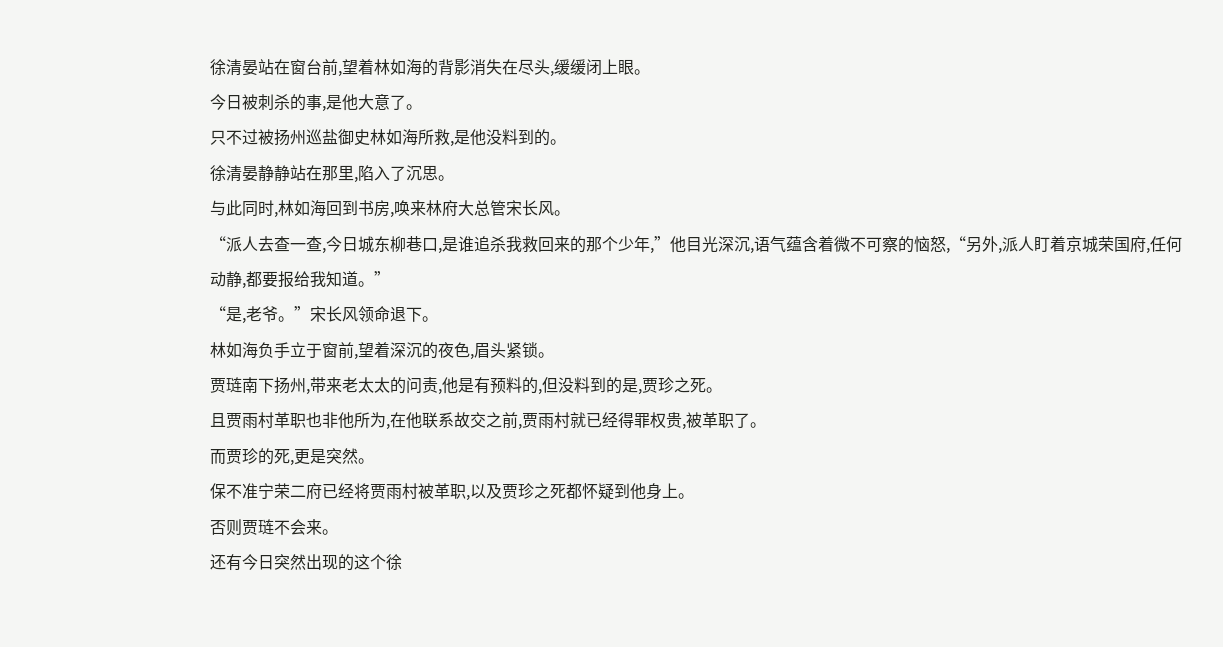徐清晏站在窗台前,望着林如海的背影消失在尽头,缓缓闭上眼。
今日被刺杀的事,是他大意了。
只不过被扬州巡盐御史林如海所救,是他没料到的。
徐清晏静静站在那里,陷入了沉思。
与此同时,林如海回到书房,唤来林府大总管宋长风。
“派人去查一查,今日城东柳巷口,是谁追杀我救回来的那个少年,”他目光深沉,语气蕴含着微不可察的恼怒,“另外,派人盯着京城荣国府,任何动静,都要报给我知道。”
“是,老爷。”宋长风领命退下。
林如海负手立于窗前,望着深沉的夜色,眉头紧锁。
贾琏南下扬州,带来老太太的问责,他是有预料的,但没料到的是,贾珍之死。
且贾雨村革职也非他所为,在他联系故交之前,贾雨村就已经得罪权贵,被革职了。
而贾珍的死,更是突然。
保不准宁荣二府已经将贾雨村被革职,以及贾珍之死都怀疑到他身上。
否则贾琏不会来。
还有今日突然出现的这个徐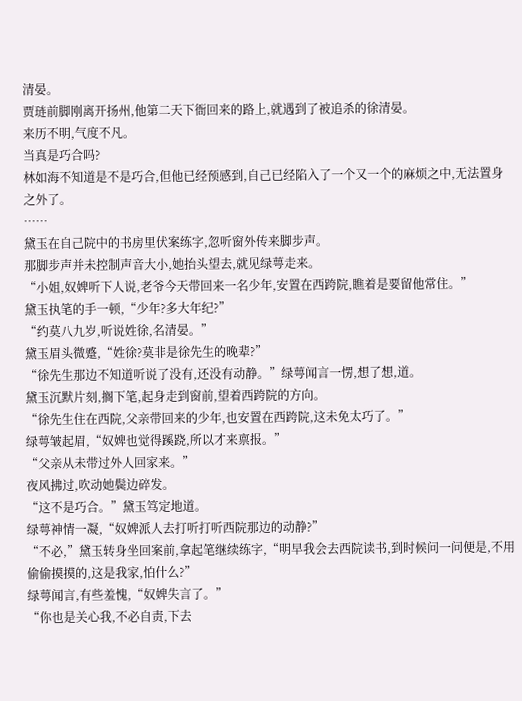清晏。
贾琏前脚刚离开扬州,他第二天下衙回来的路上,就遇到了被追杀的徐清晏。
来历不明,气度不凡。
当真是巧合吗?
林如海不知道是不是巧合,但他已经预感到,自己已经陷入了一个又一个的麻烦之中,无法置身之外了。
……
黛玉在自己院中的书房里伏案练字,忽听窗外传来脚步声。
那脚步声并未控制声音大小,她抬头望去,就见绿萼走来。
“小姐,奴婢听下人说,老爷今天带回来一名少年,安置在西跨院,瞧着是要留他常住。”
黛玉执笔的手一顿,“少年?多大年纪?”
“约莫八九岁,听说姓徐,名清晏。”
黛玉眉头微蹙,“姓徐?莫非是徐先生的晚辈?”
“徐先生那边不知道听说了没有,还没有动静。”绿萼闻言一愣,想了想,道。
黛玉沉默片刻,搁下笔,起身走到窗前,望着西跨院的方向。
“徐先生住在西院,父亲带回来的少年,也安置在西跨院,这未免太巧了。”
绿萼皱起眉,“奴婢也觉得蹊跷,所以才来禀报。”
“父亲从未带过外人回家来。”
夜风拂过,吹动她鬓边碎发。
“这不是巧合。”黛玉笃定地道。
绿萼神情一凝,“奴婢派人去打听打听西院那边的动静?”
“不必,”黛玉转身坐回案前,拿起笔继续练字,“明早我会去西院读书,到时候问一问便是,不用偷偷摸摸的,这是我家,怕什么?”
绿萼闻言,有些羞愧,“奴婢失言了。”
“你也是关心我,不必自责,下去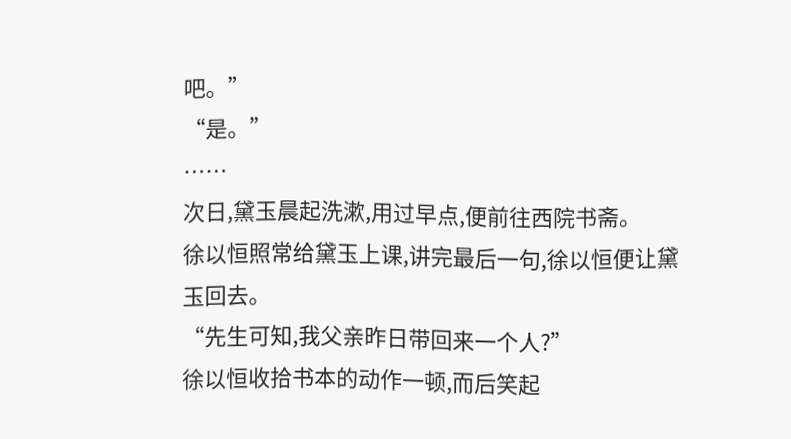吧。”
“是。”
……
次日,黛玉晨起洗漱,用过早点,便前往西院书斋。
徐以恒照常给黛玉上课,讲完最后一句,徐以恒便让黛玉回去。
“先生可知,我父亲昨日带回来一个人?”
徐以恒收拾书本的动作一顿,而后笑起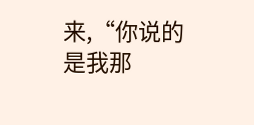来,“你说的是我那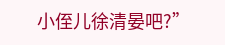小侄儿徐清晏吧?”